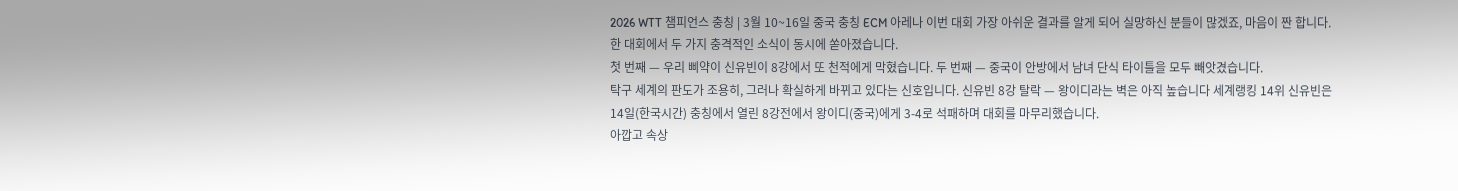2026 WTT 챔피언스 충칭 | 3월 10~16일 중국 충칭 ECM 아레나 이번 대회 가장 아쉬운 결과를 알게 되어 실망하신 분들이 많겠죠, 마음이 짠 합니다. 한 대회에서 두 가지 충격적인 소식이 동시에 쏟아졌습니다.
첫 번째 — 우리 삐약이 신유빈이 8강에서 또 천적에게 막혔습니다. 두 번째 — 중국이 안방에서 남녀 단식 타이틀을 모두 빼앗겼습니다.
탁구 세계의 판도가 조용히, 그러나 확실하게 바뀌고 있다는 신호입니다. 신유빈 8강 탈락 — 왕이디라는 벽은 아직 높습니다 세계랭킹 14위 신유빈은 14일(한국시간) 충칭에서 열린 8강전에서 왕이디(중국)에게 3-4로 석패하며 대회를 마무리했습니다.
아깝고 속상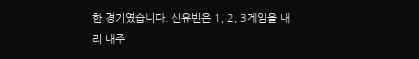한 경기였습니다. 신유빈은 1, 2, 3게임을 내리 내주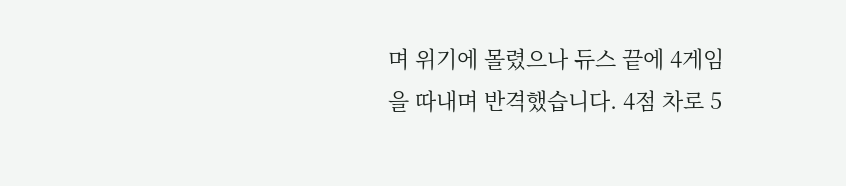며 위기에 몰렸으나 듀스 끝에 4게임을 따내며 반격했습니다. 4점 차로 5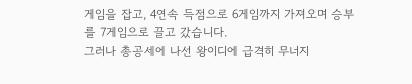게임을 잡고, 4연속 득점으로 6게임까지 가져오며 승부를 7게임으로 끌고 갔습니다.
그러나 총공세에 나선 왕이디에 급격히 무너지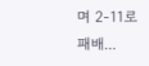며 2-11로 패배...